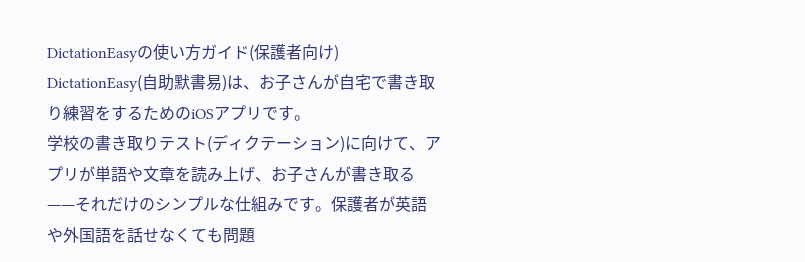DictationEasyの使い方ガイド(保護者向け)
DictationEasy(自助默書易)は、お子さんが自宅で書き取り練習をするためのiOSアプリです。
学校の書き取りテスト(ディクテーション)に向けて、アプリが単語や文章を読み上げ、お子さんが書き取る——それだけのシンプルな仕組みです。保護者が英語や外国語を話せなくても問題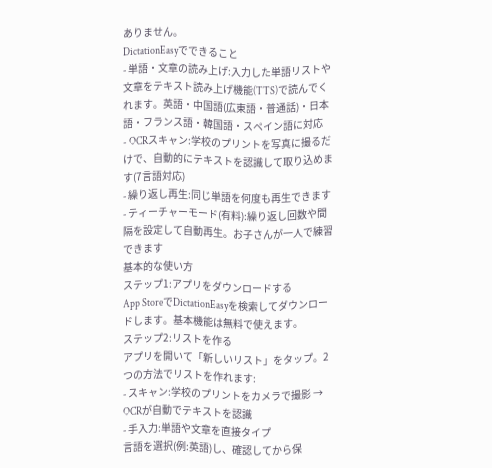ありません。
DictationEasyでできること
- 単語・文章の読み上げ:入力した単語リストや文章をテキスト読み上げ機能(TTS)で読んでくれます。英語・中国語(広東語・普通話)・日本語・フランス語・韓国語・スペイン語に対応
- OCRスキャン:学校のプリントを写真に撮るだけで、自動的にテキストを認識して取り込めます(7言語対応)
- 繰り返し再生:同じ単語を何度も再生できます
- ティーチャーモード(有料):繰り返し回数や間隔を設定して自動再生。お子さんが一人で練習できます
基本的な使い方
ステップ1:アプリをダウンロードする
App StoreでDictationEasyを検索してダウンロードします。基本機能は無料で使えます。
ステップ2:リストを作る
アプリを開いて「新しいリスト」をタップ。2つの方法でリストを作れます:
- スキャン:学校のプリントをカメラで撮影 → OCRが自動でテキストを認識
- 手入力:単語や文章を直接タイプ
言語を選択(例:英語)し、確認してから保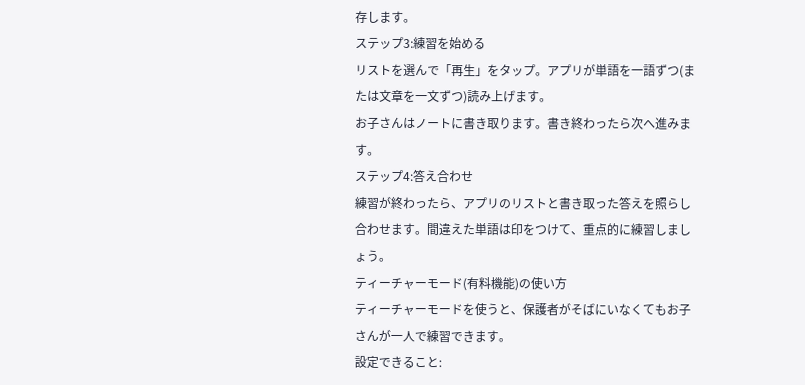存します。
ステップ3:練習を始める
リストを選んで「再生」をタップ。アプリが単語を一語ずつ(または文章を一文ずつ)読み上げます。
お子さんはノートに書き取ります。書き終わったら次へ進みます。
ステップ4:答え合わせ
練習が終わったら、アプリのリストと書き取った答えを照らし合わせます。間違えた単語は印をつけて、重点的に練習しましょう。
ティーチャーモード(有料機能)の使い方
ティーチャーモードを使うと、保護者がそばにいなくてもお子さんが一人で練習できます。
設定できること: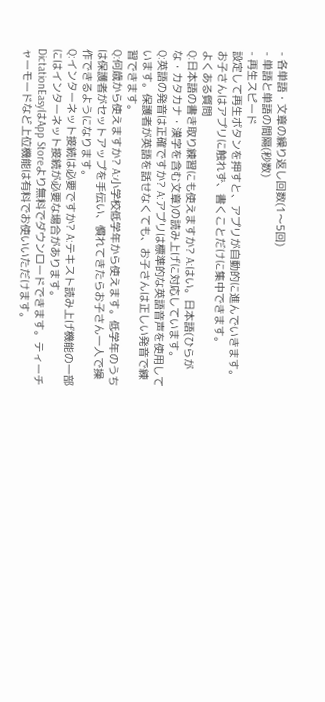- 各単語・文章の繰り返し回数(1〜5回)
- 単語と単語の間隔(秒数)
- 再生スピード
設定して再生ボタンを押すと、アプリが自動的に進んでいきます。お子さんはアプリに触れず、書くことだけに集中できます。
よくある質問
Q:日本語の書き取り練習にも使えますか? A:はい。日本語(ひらがな・カタカナ・漢字を含む文章)の読み上げに対応しています。
Q:英語の発音は正確ですか? A:アプリは標準的な英語音声を使用しています。保護者が英語を話せなくても、お子さんは正しい発音で練習できます。
Q:何歳から使えますか? A:小学校低学年から使えます。低学年のうちは保護者がセットアップを手伝い、慣れてきたらお子さん一人で操作できるようになります。
Q:インターネット接続は必要ですか? A:テキスト読み上げ機能の一部にはインターネット接続が必要な場合があります。
DictationEasyはApp Storeより無料でダウンロードできます。ティーチャーモードなど上位機能は有料でお使いいただけます。